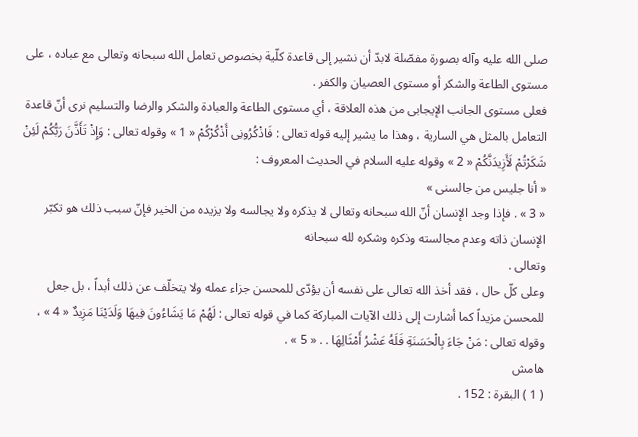صلى الله عليه وآله بصورة مفصّلة لابدّ أن نشير إلى قاعدة كلّية بخصوص تعامل الله سبحانه وتعالى مع عباده ، على مستوى الطاعة والشكر أو مستوى العصيان والكفر .
فعلى مستوى الجانب الإيجابى من هذه العلاقة ، أي مستوى الطاعة والعبادة والشكر والرضا والتسليم نرى أنّ قاعدة التعامل بالمثل هي السارية ، وهذا ما يشير إليه قوله تعالى : فَاذْكُرُونِى أَذْكُرْكُمْ « 1 » وقوله تعالى : وَإِذْ تَأَذَّنَ رَبُّكُمْ لَئِنْ شَكَرْتُمْ لَأَزِيدَنَّكُمْ « 2 » وقوله عليه السلام في الحديث المعروف :
« أنا جليس من جالسنى »
« 3 » . فإذا وجد الإنسان أنّ الله سبحانه وتعالى لا يذكره ولا يجالسه ولا يزيده من الخير فإنّ سبب ذلك هو تكبّر الإنسان ذاته وعدم مجالسته وذكره وشكره لله سبحانه
وتعالى .
وعلى كلّ حال ، فقد أخذ الله تعالى على نفسه أن يؤدّى للمحسن جزاء عمله ولا يتخلّف عن ذلك أبداً ، بل جعل للمحسن مزيداً كما أشارت إلى ذلك الآيات المباركة كما في قوله تعالى : لَهُمْ مَا يَشَاءُونَ فِيهَا وَلَدَيْنَا مَزِيدٌ « 4 » ، وقوله تعالى : مَنْ جَاءَ بِالْحَسَنَةِ فَلَهُ عَشْرُ أَمْثَالِهَا . . « 5 » .
هامش
( 1 ) البقرة : 152 .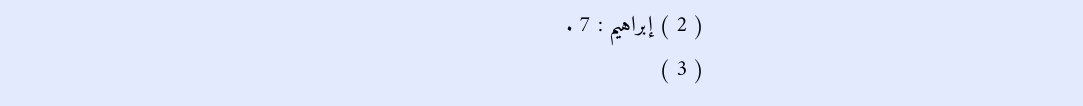( 2 ) إبراهيم : 7 .
( 3 )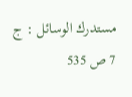مستدرك الوسائل : ج 7 ص 535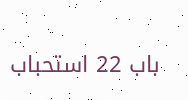باب 22 استحباب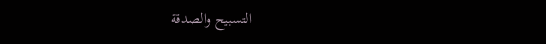التسبيح والصدقة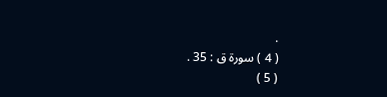.
( 4 ) سورة ق : 35 .
( 5 )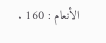الأنعام : 160 .